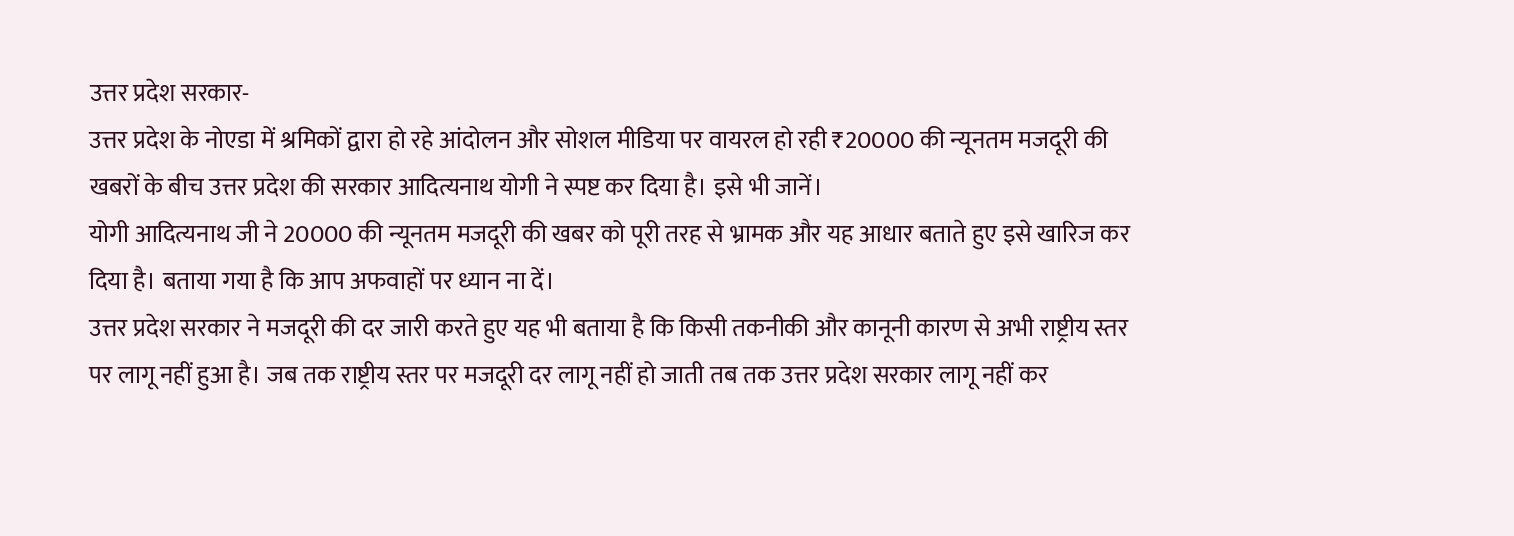उत्तर प्रदेश सरकार-
उत्तर प्रदेश के नोएडा में श्रमिकों द्वारा हो रहे आंदोलन और सोशल मीडिया पर वायरल हो रही ₹20000 की न्यूनतम मजदूरी की खबरों के बीच उत्तर प्रदेश की सरकार आदित्यनाथ योगी ने स्पष्ट कर दिया है। इसे भी जानें।
योगी आदित्यनाथ जी ने 20000 की न्यूनतम मजदूरी की खबर को पूरी तरह से भ्रामक और यह आधार बताते हुए इसे खारिज कर दिया है। बताया गया है कि आप अफवाहों पर ध्यान ना दें।
उत्तर प्रदेश सरकार ने मजदूरी की दर जारी करते हुए यह भी बताया है कि किसी तकनीकी और कानूनी कारण से अभी राष्ट्रीय स्तर पर लागू नहीं हुआ है। जब तक राष्ट्रीय स्तर पर मजदूरी दर लागू नहीं हो जाती तब तक उत्तर प्रदेश सरकार लागू नहीं कर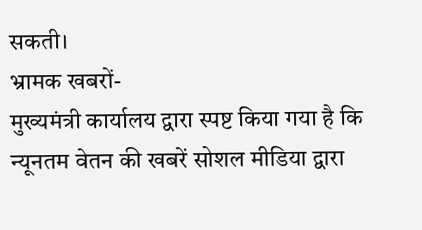सकती।
भ्रामक खबरों-
मुख्यमंत्री कार्यालय द्वारा स्पष्ट किया गया है कि न्यूनतम वेतन की खबरें सोशल मीडिया द्वारा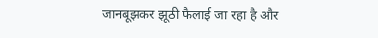जानबूझकर झूठी फैलाई जा रहा है और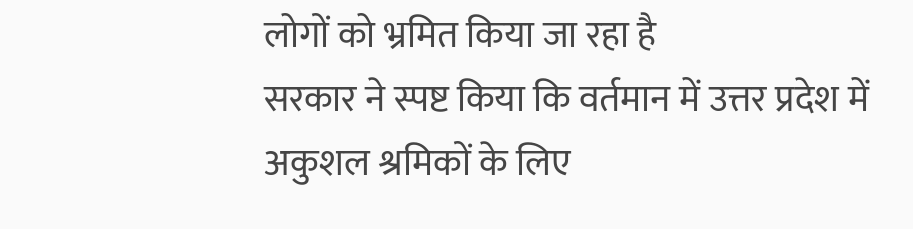लोगों को भ्रमित किया जा रहा है
सरकार ने स्पष्ट किया कि वर्तमान में उत्तर प्रदेश में अकुशल श्रमिकों के लिए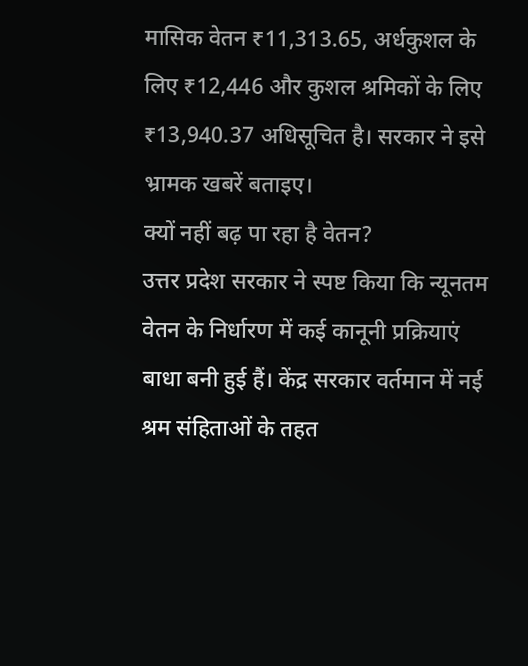मासिक वेतन ₹11,313.65, अर्धकुशल के लिए ₹12,446 और कुशल श्रमिकों के लिए ₹13,940.37 अधिसूचित है। सरकार ने इसे भ्रामक खबरें बताइए।
क्यों नहीं बढ़ पा रहा है वेतन?
उत्तर प्रदेश सरकार ने स्पष्ट किया कि न्यूनतम वेतन के निर्धारण में कई कानूनी प्रक्रियाएं बाधा बनी हुई हैं। केंद्र सरकार वर्तमान में नई श्रम संहिताओं के तहत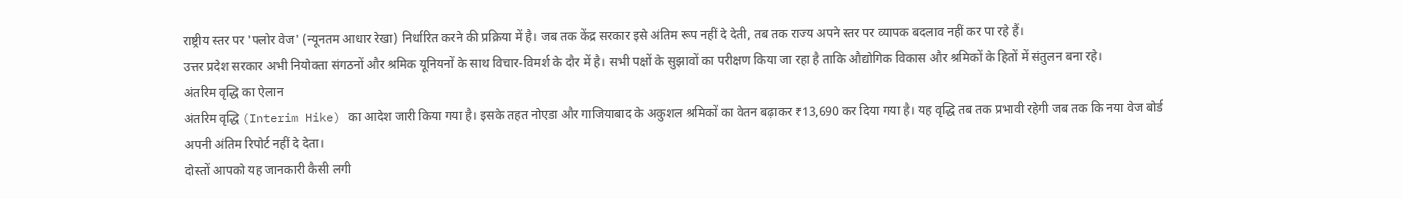राष्ट्रीय स्तर पर 'फ्लोर वेज' (न्यूनतम आधार रेखा) निर्धारित करने की प्रक्रिया में है। जब तक केंद्र सरकार इसे अंतिम रूप नहीं दे देती, तब तक राज्य अपने स्तर पर व्यापक बदलाव नहीं कर पा रहे हैं।
उत्तर प्रदेश सरकार अभी नियोक्ता संगठनों और श्रमिक यूनियनों के साथ विचार-विमर्श के दौर में है। सभी पक्षों के सुझावों का परीक्षण किया जा रहा है ताकि औद्योगिक विकास और श्रमिकों के हितों में संतुलन बना रहे।
अंतरिम वृद्धि का ऐलान
अंतरिम वृद्धि (Interim Hike) का आदेश जारी किया गया है। इसके तहत नोएडा और गाजियाबाद के अकुशल श्रमिकों का वेतन बढ़ाकर ₹13,690 कर दिया गया है। यह वृद्धि तब तक प्रभावी रहेगी जब तक कि नया वेज बोर्ड अपनी अंतिम रिपोर्ट नहीं दे देता।
दोस्तों आपको यह जानकारी कैसी लगी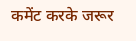कमेंट करके जरूर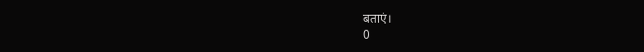बताएं।
0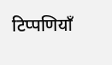टिप्पणियाँ